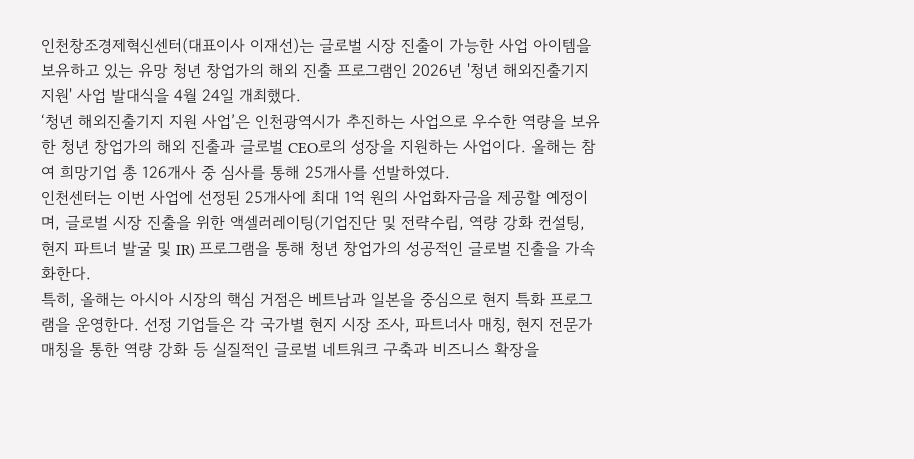인천창조경제혁신센터(대표이사 이재선)는 글로벌 시장 진출이 가능한 사업 아이템을 보유하고 있는 유망 청년 창업가의 해외 진출 프로그램인 2026년 '청년 해외진출기지 지원' 사업 발대식을 4월 24일 개최했다.
‘청년 해외진출기지 지원 사업’은 인천광역시가 추진하는 사업으로 우수한 역량을 보유한 청년 창업가의 해외 진출과 글로벌 CEO로의 성장을 지원하는 사업이다. 올해는 참여 희망기업 총 126개사 중 심사를 통해 25개사를 선발하였다.
인천센터는 이번 사업에 선정된 25개사에 최대 1억 원의 사업화자금을 제공할 예정이며, 글로벌 시장 진출을 위한 액셀러레이팅(기업진단 및 전략수립, 역량 강화 컨설팅, 현지 파트너 발굴 및 IR) 프로그램을 통해 청년 창업가의 성공적인 글로벌 진출을 가속화한다.
특히, 올해는 아시아 시장의 핵심 거점은 베트남과 일본을 중심으로 현지 특화 프로그램을 운영한다. 선정 기업들은 각 국가별 현지 시장 조사, 파트너사 매칭, 현지 전문가 매칭을 통한 역량 강화 등 실질적인 글로벌 네트워크 구축과 비즈니스 확장을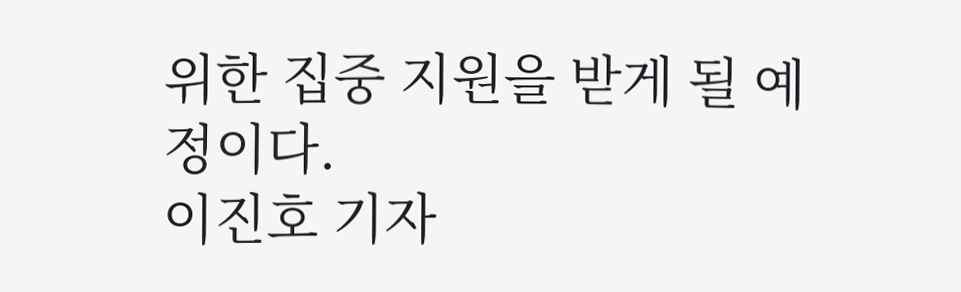위한 집중 지원을 받게 될 예정이다.
이진호 기자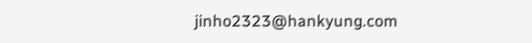jinho2323@hankyung.com